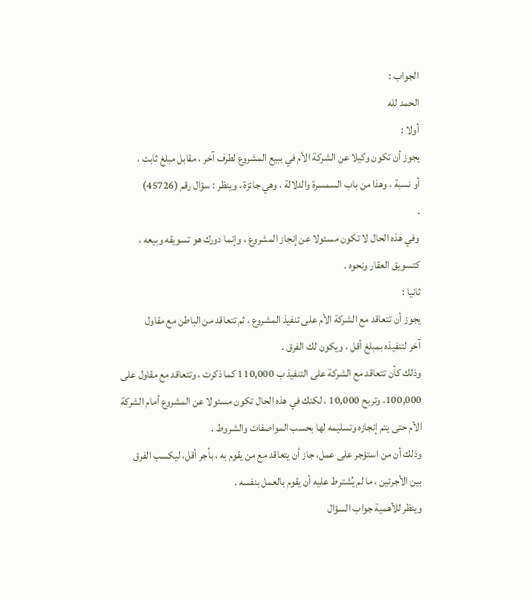الجواب :
الحمد لله
أولا :
يجوز أن تكون وكيلا عن الشركة الأم في ببيع المشروع لطرف آخر ، مقابل مبلغ ثابت ،
أو نسبة ، وهذا من باب السمسرة والدلالة ، وهي جائزة ، وينظر : سؤال رقم (45726)
.
وفي هذه الحال لا تكون مسئولا عن إنجاز المشروع ، وإنما دورك هو تسويقه وبيعه ،
كتسويق العقار ونحوه .
ثانيا :
يجوز أن تتعاقد مع الشركة الأم على تنفيذ المشروع ، ثم تتعاقد من الباطن مع مقاول
آخر لتنفيذه بمبلغ أقل ، ويكون لك الفرق .
وذلك كأن تتعاقد مع الشركة على التنفيذ ب 110,000 كما ذكرت ، وتتعاقد مع مقاول على
100,000، وتربح 10,000 ، لكنك في هذه الحال تكون مسئولا عن المشروع أمام الشركة
الأم حتى يتم إنجازه وتسليمه لها بحسب المواصفات والشروط .
وذلك أن من استؤجر على عمل، جاز أن يتعاقد مع من يقوم به ، بأجر أقل، ليكسب الفرق
بين الأجرتين ، ما لم يُشترط عليه أن يقوم بالعمل بنفسه .
وينظر للأهمية جواب السؤال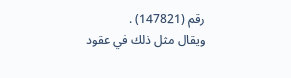رقم (147821) .
ويقال مثل ذلك في عقود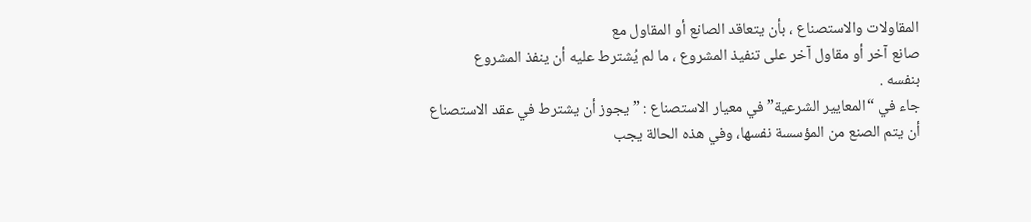المقاولات والاستصناع ، بأن يتعاقد الصانع أو المقاول مع
صانع آخر أو مقاول آخر على تنفيذ المشروع ، ما لم يُشترط عليه أن ينفذ المشروع
بنفسه .
جاء في “المعايير الشرعية” في معيار الاستصناع : ” يجوز أن يشترط في عقد الاستصناع
أن يتم الصنع من المؤسسة نفسها، وفي هذه الحالة يجب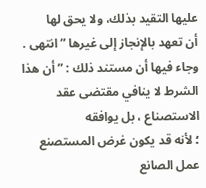عليها التقيد بذلك، ولا يحق لها
أن تعهد بالإنجاز إلى غيرها ” انتهى .
وجاء فيها أن مستند ذلك : ” أن هذا الشرط لا ينافي مقتضى عقد الاستصناع ، بل يوافقه
؛ لأنه قد يكون غرض المستصنع عمل الصانع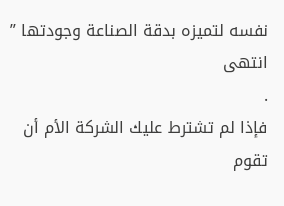نفسه لتميزه بدقة الصناعة وجودتها ” انتهى
.
فإذا لم تشترط عليك الشركة الأم أن تقوم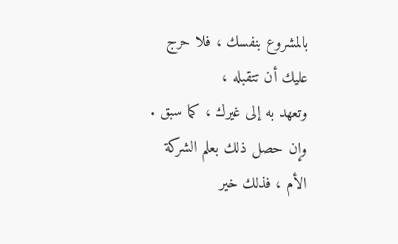بالمشروع بنفسك ، فلا حرج عليك أن تتقبله ،
وتعهد به إلى غيرك ، كما سبق .
وإن حصل ذلك بعلم الشركة الأم ، فذلك خير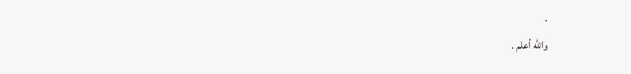.
والله أعلم .